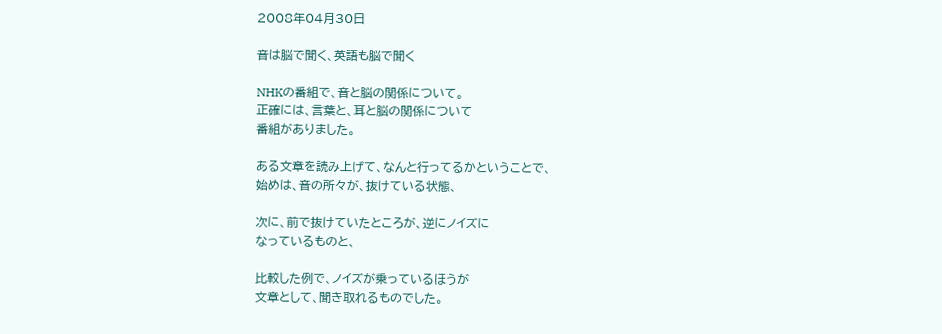2008年04月30日

音は脳で聞く、英語も脳で聞く

NHKの番組で、音と脳の関係について。
正確には、言葉と、耳と脳の関係について
番組がありました。

ある文章を読み上げて、なんと行ってるかということで、
始めは、音の所々が、抜けている状態、

次に、前で抜けていたところが、逆にノイズに
なっているものと、

比較した例で、ノイズが乗っているほうが
文章として、聞き取れるものでした。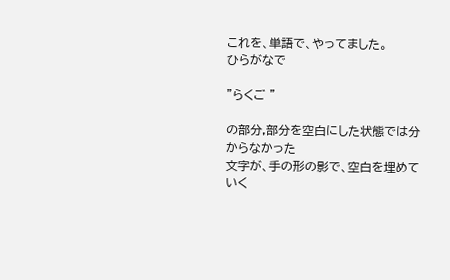これを、単語で、やってました。
ひらがなで

”らくご ”

の部分,部分を空白にした状態では分からなかった
文字が、手の形の影で、空白を埋めていく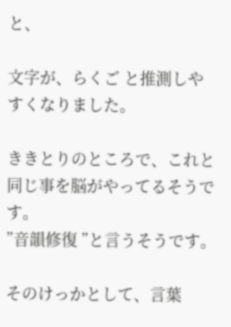と、

文字が、らくご と推測しやすくなりました。

ききとりのところで、これと同じ事を脳がやってるそうです。
”音韻修復 ”と言うそうです。

そのけっかとして、言葉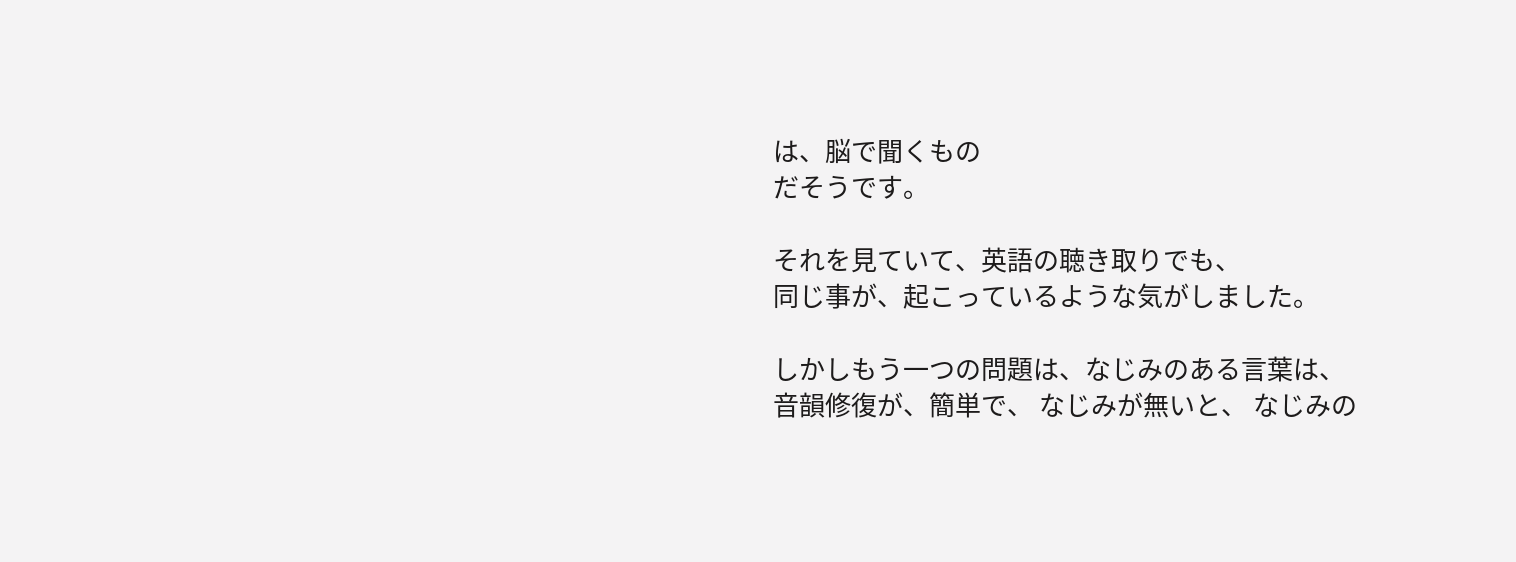は、脳で聞くもの
だそうです。

それを見ていて、英語の聴き取りでも、
同じ事が、起こっているような気がしました。

しかしもう一つの問題は、なじみのある言葉は、
音韻修復が、簡単で、 なじみが無いと、 なじみの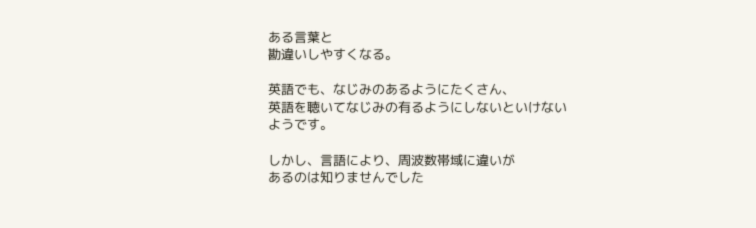ある言葉と
勘違いしやすくなる。

英語でも、なじみのあるようにたくさん、
英語を聴いてなじみの有るようにしないといけない
ようです。

しかし、言語により、周波数帯域に違いが
あるのは知りませんでした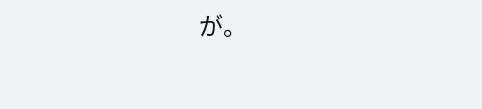が。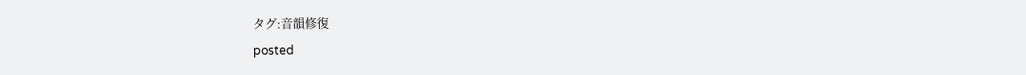タグ:音韻修復
posted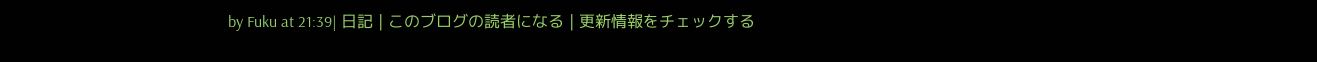by Fuku at 21:39| 日記 | このブログの読者になる | 更新情報をチェックする